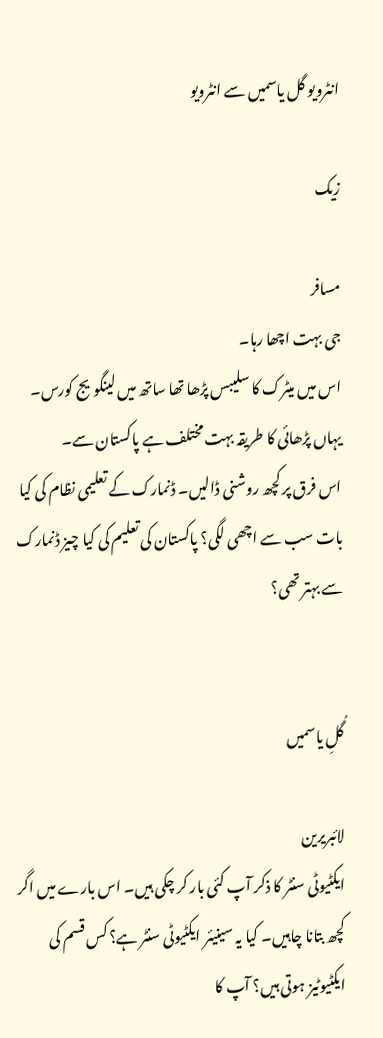انٹرویو گل یاسمیں سے انٹرویو

زیک

مسافر
جی بہت اچھا رہا۔
اس میں میٹرک کا سلیبس پڑھا تھا ساتھ میں لینگویج کورس۔
یہاں پڑھائی کا طریقہ بہت مختلف ہے پاکستان سے۔
اس فرق پر کچھ روشنی ڈالیں۔ ڈنمارک کے تعلیمی نظام کی کیا بات سب سے اچھی لگی؟ پاکستان کی تعلیم کی کیا چیز ڈنمارک سے بہتر تھی؟


گُلِ یاسمیں

لائبریرین
ایکٹیوٹی سنٹر کا ذکر آپ کئی بار کر چکی ہیں۔ اس بارے میں اگر کچھ بتانا چاہیں۔ کیا یہ سینیئر ایکٹیوٹی سنٹر ہے؟ کس قسم کی ایکٹیوٹیز ہوتی ہیں؟ آپ کا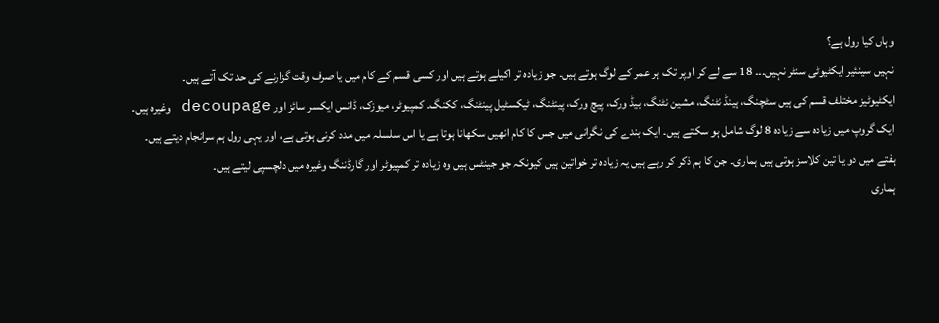وہاں کیا رول ہے؟
نہیں سینئیر ایکٹیوٹی سنٹر نہیں۔۔۔ 18 سے لے کر اوپر تک ہر عمر کے لوگ ہوتے ہیں۔ جو زیادہ تر اکیلے ہوتے ہیں اور کسی قسم کے کام میں یا صرف وقت گزارنے کی حد تک آتے ہیں۔
ایکٹیوٹیز مختلف قسم کی ہیں سٹچنگ، ہینڈ نٹنگ، مشین نٹنگ، بیڈ ورک، پیچ ورک، پینٹنگ، ٹیکسٹیل پینٹنگ، ککنگ۔ کمپیوٹر، میوزک، ڈانس ایکسر سائز اور decoupage وغیرہ ہیں۔
ایک گروپ میں زیادہ سے زیادہ 8 لوگ شامل ہو سکتے ہیں۔ ایک بندے کی نگرانی میں جس کا کام انھیں سکھانا ہوتا ہے یا اس سلسلہ میں مدد کرنی ہوتی ہے، اور یہی رول ہم سرانجام دیتے ہیں۔
ہفتے میں دو یا تین کلاسز ہوتی ہیں ہماری۔ جن کا ہم ذکر کر رہے ہیں یہ زیادہ تر خواتین ہیں کیونکہ جو جینٹس ہیں وہ زیادہ تر کمپیوٹر اور گارڈننگ وغیرہ میں دلچسپی لیتے ہیں۔
ہماری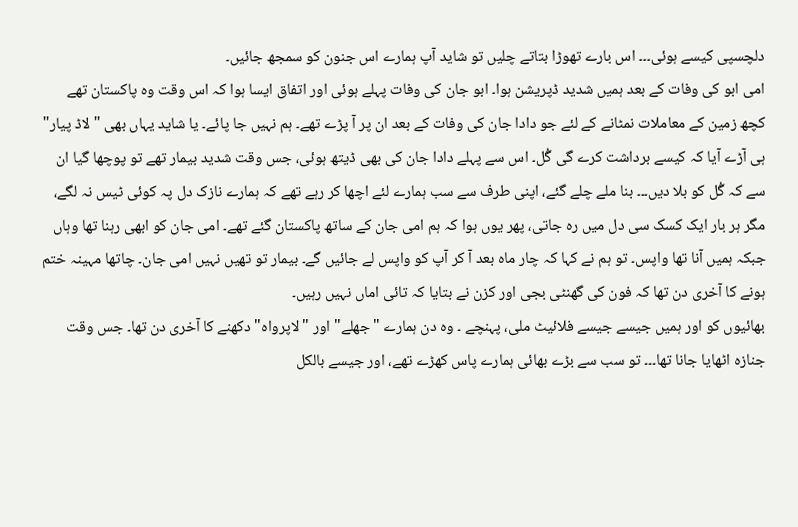دلچسپی کیسے ہوئی۔۔۔ اس بارے تھوڑا بتاتے چلیں تو شاید آپ ہمارے اس جنون کو سمجھ جائیں۔
امی ابو کی وفات کے بعد ہمیں شدید ڈپریشن ہوا۔ ابو جان کی وفات پہلے ہوئی اور اتفاق ایسا ہوا کہ اس وقت وہ پاکستان تھے کچھ زمین کے معاملات نمٹانے کے لئے جو دادا جان کی وفات کے بعد ان پر آ پڑے تھے۔ ہم نہیں جا پائے۔ یا شاید یہاں بھی "لاڈ پیار" ہی آڑے آیا کہ کیسے برداشت کرے گی گُل۔ اس سے پہلے دادا جان کی بھی ڈیتھ ہوئی، جس وقت شدید بیمار تھے تو پوچھا گیا ان سے کہ گُل کو بلا دیں۔۔۔ بنا ملے چلے گئے، اپنی طرف سے سب ہمارے لئے اچھا کر رہے تھے کہ ہمارے نازک دل پہ کوئی ٹیس نہ لگے، مگر ہر بار ایک کسک سی دل میں رہ جاتی، پھر یوں ہوا کہ ہم امی جان کے ساتھ پاکستان گئے تھے۔ امی جان کو ابھی رہنا تھا وہاں جبکہ ہمیں آنا تھا واپس۔ تو ہم نے کہا کہ چار ماہ بعد آ کر آپ کو واپس لے جائیں گے۔ بیمار تو تھیں نہیں امی جان۔ چاتھا مہینہ ختم ہونے کا آخری دن تھا کہ فون کی گھنٹی بجی اور کزن نے بتایا کہ تائی اماں نہیں رہیں۔
بھائیوں کو اور ہمیں جیسے جیسے فلائیٹ ملی، پہنچے ۔ وہ دن ہمارے "جھلے" اور "لاپرواہ" دکھنے کا آخری دن تھا۔ جس وقت جنازہ اٹھایا جانا تھا۔۔۔ تو سب سے بڑے بھائی ہمارے پاس کھڑے تھے، اور جیسے بالکل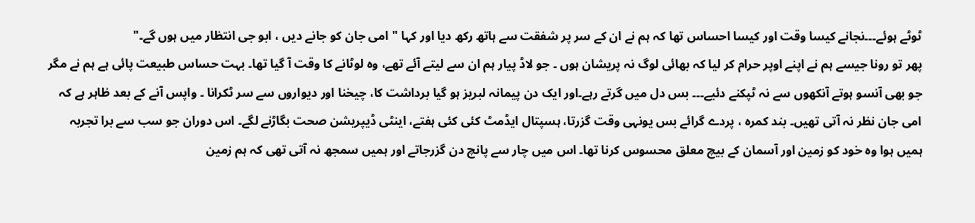ٹوٹے ہوئے۔۔۔نجانے کیسا وقت اور کیسا احساس تھا کہ ہم نے ان کے سر پر شفقت سے ہاتھ رکھ دیا اور کہا "امی جان کو جانے دیں ، ابو جی انتظار میں ہوں گے۔"
پھر تو رونا جیسے ہم نے اپنے اوپر حرام کر لیا کہ بھائی لوگ نہ پریشان ہوں ۔ جو لاڈ پیار ہم ان سے لیتے آئے تھے، وہ لوٹانے کا وقت آ گیا تھا۔ بہت حساس طبیعت پائی ہے ہم نے مگر جو بھی آنسو ہوتے آنکھوں سے نہ ٹپکنے دئیے۔۔۔ بس دل میں گرتے رہے۔اور ایک دن پیمانہ لبریز ہو گیا برداشت کا، چیخنا اور دیواروں سے سر ٹکرانا ۔ واپس آنے کے بعد ظاہر ہے کہ امی جان نظر نہ آتی تھیں۔ بند کمرہ ، پردے گرائے بس یونہی وقت گزرتا، ہسپتال ایڈمٹ کئی کئی ہفتے، اینٹی ڈیپریشن صحت بگاڑنے لگے۔ اس دوران جو سب سے برا تجربہ ہمیں ہوا وہ خود کو زمین اور آسمان کے بیچ معلق محسوس کرنا تھا۔ اس میں چار سے پانچ دن گزرجاتے اور ہمیں سمجھ نہ آتی تھی کہ ہم زمین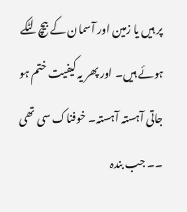پر ہیں یا زمین اور آسمان کے بیچ لٹکے ہوئے ہیں۔ اور پھر یہ کیفیت ختم ہو جاتی آہستہ آہستہ۔ خوفناک سی تھی ۔۔ جب بندہ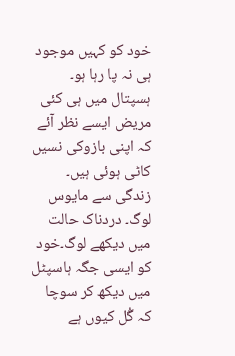خود کو کہیں موجود ہی نہ پا رہا ہو۔
ہسپتال میں ہی کئی مریض ایسے نظر آئے کہ اپنی بازوکی نسیں کاٹی ہوئی ہیں۔ زندگی سے مایوس لوگ۔ دردناک حالت میں دیکھے لوگ۔خود کو ایسی جگہ ہاسپٹل میں دیکھ کر سوچا کہ گُل کیوں ہے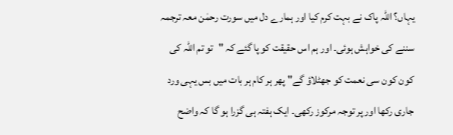یہاں؟ اللہ پاک نے بہت کرم کیا اور ہمارے دل میں سورت رحمٰن معہ ترجمہ سننے کی خواہش ہوئی۔ اور ہم اس حقیقت کو پا گئے کہ "تو تم اللہ کی کون کون سی نعمت کو جھٹلاؤ گے" پھر ہر کام ہر بات میں بس یہی ورد جاری رکھا اور پر توجہ مرکوز رکھی۔ ایک ہفتہ ہی گزرا ہو گا کہ واضح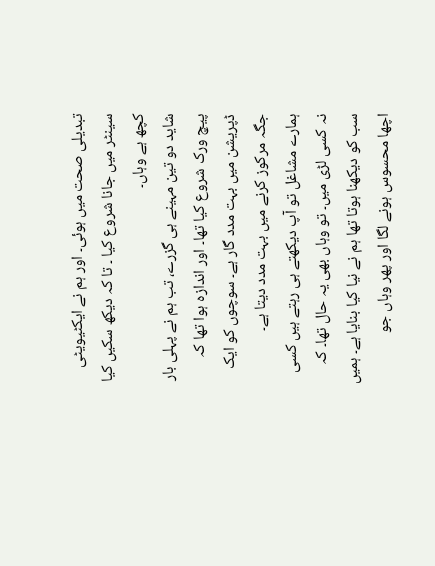تبدیلی صحت میں ہوئی۔ اور ہم نے ایکٹیویٹی سینٹر میں جانا شروع کیا ۔ تا کہ دیکھ سکیں کیا کچھ ہے وہاں۔
شاید دو تین مہینے ہی گزرے، تب ہم نے پہلی بار پیچ ورک شروع کیا تھا۔ اور اندازہ ہوا تھا کہ ڈپریشن میں بہت مدد گار ہے۔ سوچوں کو ایک جگہ مرکوز کرنے میں بہت مدد دیتا ہے۔
ہمارے مشاغل تو آپ دیکھتے ہی رہتے ہیں کسی نہ کسی لڑی میں۔ تو وہاں بھی یہ حال تھا۔ کہ سب کو دیکھنا ہوتا تھا ہم نے نیا کیا بنایا ہے۔ ہمیں اچھا محسوس ہونے لگا اور پھر وہاں جو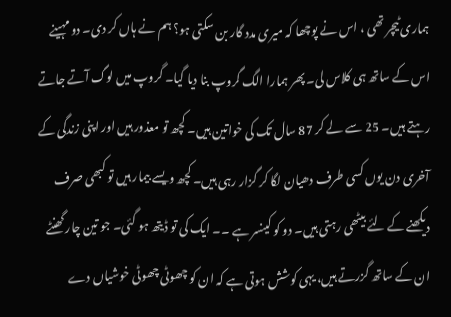ہماری ٹیچر تھی ، اس نے پوچھا کہ میری مدد گار بن سکتی ہو؟ ہم نے ہاں کر دی۔ دو مہینے اس کے ساتھ ہی کلاس لی۔ پھر ہمارا الگ گروپ بنا دیا گیا۔ گروپ میں لوگ آتے جاتے رہتے ہیں۔ 25 سے لے کر 87 سال تک کی خواتین ہیں۔ کچھ تو معذور ہیں اور اپنی زندگی کے آخری دن یوں کسی طرف دھیان لگا کر گزار رہی ہیں۔ کچھ ویسے بیمار ہیں تو کبھی صرف دیکھنے کے لئے بیٹھی رہتی ہیں۔ دو کو کینسر ہے ۔۔ ایک کی تو ڈیتھ ہو گئی۔ جو تین چار گھنٹے ان کے ساتھ گزرتے ہیں، یہی کوشش ہوتی ہے کہ ان کو چھوٹی چھوٹی خوشیاں دے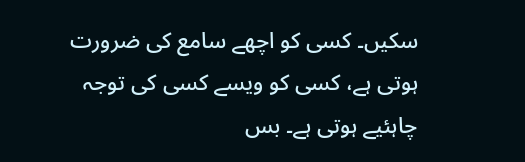سکیں۔ کسی کو اچھے سامع کی ضرورت ہوتی ہے، کسی کو ویسے کسی کی توجہ چاہئیے ہوتی ہے۔ بس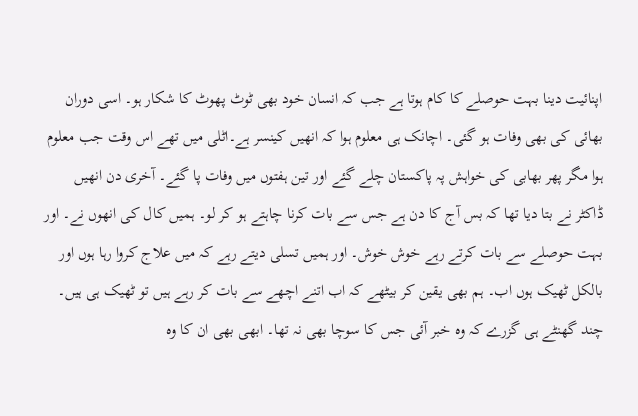اپنائیت دینا بہت حوصلے کا کام ہوتا ہے جب کہ انسان خود بھی ٹوٹ پھوٹ کا شکار ہو۔ اسی دوران بھائی کی بھی وفات ہو گئی۔ اچانک ہی معلوم ہوا کہ انھیں کینسر ہے۔اٹلی میں تھے اس وقت جب معلوم ہوا مگر پھر بھابی کی خواہش پہ پاکستان چلے گئے اور تین ہفتوں میں وفات پا گئے۔ آخری دن انھیں ڈاکٹر نے بتا دیا تھا کہ بس آج کا دن ہے جس سے بات کرنا چاہتے ہو کر لو۔ ہمیں کال کی انھوں نے۔ اور بہت حوصلے سے بات کرتے رہے خوش خوش۔ اور ہمیں تسلی دیتے رہے کہ میں علاج کروا رہا ہوں اور بالکل ٹھیک ہوں اب۔ ہم بھی یقین کر بیٹھے کہ اب اتنے اچھے سے بات کر رہے ہیں تو ٹھیک ہی ہیں۔ چند گھنٹے ہی گزرے کہ وہ خبر آئی جس کا سوچا بھی نہ تھا۔ ابھی بھی ان کا وہ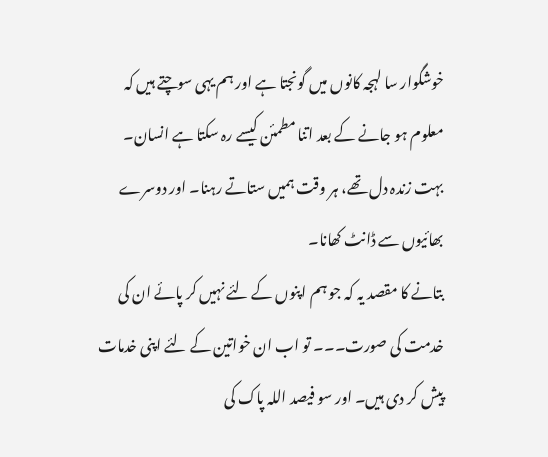خوشگوار سا لہجہ کانوں میں گونجتا ہے اور ہم یہی سوچتے ہیں کہ معلوم ہو جانے کے بعد اتنا مطمئن کیسے رہ سکتا ہے انسان۔ بہت زندہ دل تھے، ہر وقت ہمیں ستاتے رہنا۔ اور دوسرے بھائیوں سے ڈانٹ کھانا۔
بتانے کا مقصد یہ کہ جو ہم اپنوں کے لئے نہیں کر پائے ان کی خدمت کی صورت۔۔۔ تو اب ان خواتین کے لئے اپنی خدمات پیش کر دی ہیں۔ اور سو فیصد اللہ پاک کی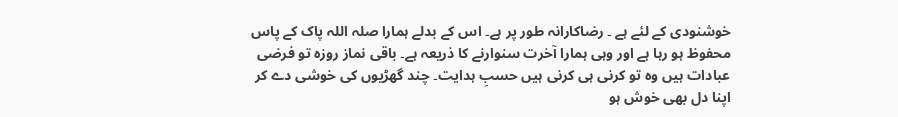خوشنودی کے لئے ہے ۔ رضاکارانہ طور پر ہے۔ اس کے بدلے ہمارا صلہ اللہ پاک کے پاس محفوظ ہو رہا ہے اور وہی ہمارا آخرت سنوارنے کا ذریعہ ہے۔ باقی نماز روزہ تو فرضی عبادات ہیں وہ تو کرنی ہی کرنی ہیں حسبِ ہدایت۔ چند گھڑیوں کی خوشی دے کر اپنا دل بھی خوش ہو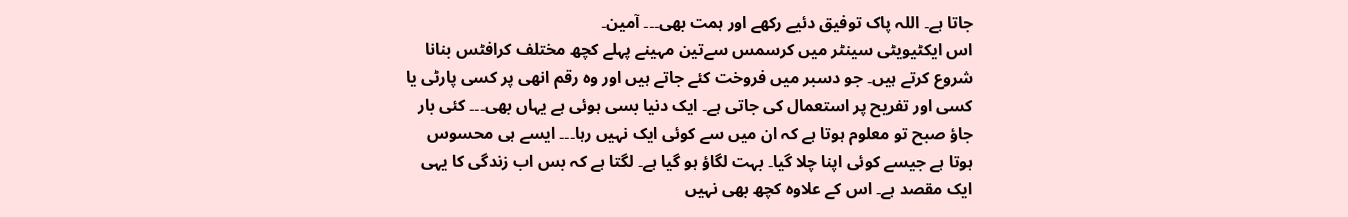جاتا ہے۔ اللہ پاک توفیق دئیے رکھے اور ہمت بھی۔۔۔ آمین۔
اس ایکٹیویٹی سینٹر میں کرسمس سےتین مہینے پہلے کچھ مختلف کرافٹس بنانا شروع کرتے ہیں۔ جو دسبر میں فروخت کئے جاتے ہیں اور وہ رقم انھی پر کسی پارٹی یا کسی اور تفریح پر استعمال کی جاتی ہے۔ ایک دنیا بسی ہوئی ہے یہاں بھی۔۔۔ کئی بار جاؤ صبح تو معلوم ہوتا ہے کہ ان میں سے کوئی ایک نہیں رہا۔۔۔ ایسے ہی محسوس ہوتا ہے جیسے کوئی اپنا چلا گیا۔ بہت لگاؤ ہو گیا ہے۔ لگتا ہے کہ بس اب زندگی کا یہی ایک مقصد ہے۔ اس کے علاوہ کچھ بھی نہیں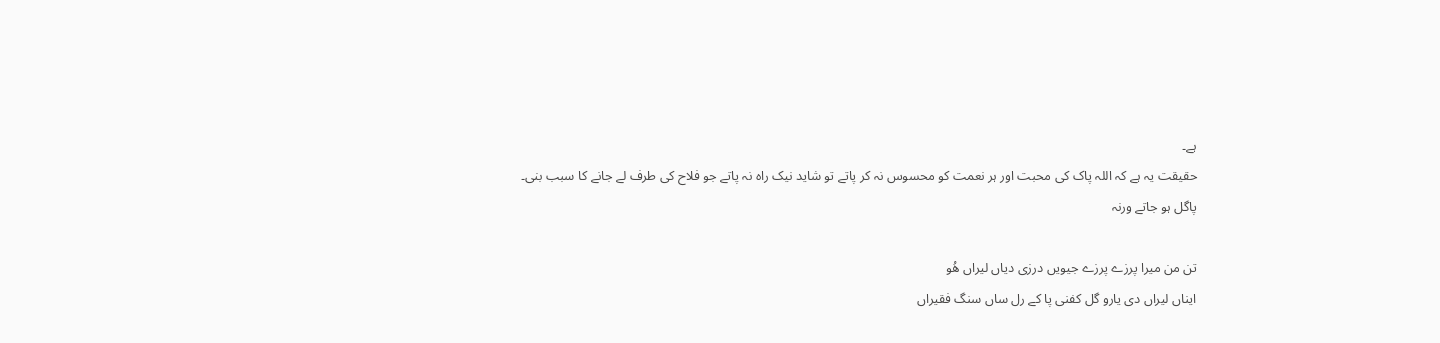ہے۔
حقیقت یہ ہے کہ اللہ پاک کی محبت اور ہر نعمت کو محسوس نہ کر پاتے تو شاید نیک راہ نہ پاتے جو فلاح کی طرف لے جانے کا سبب بنی۔
پاگل ہو جاتے ورنہ

تن من میرا پرزے پرزے جیویں درزی دیاں لیراں ھُو
ایناں لیراں دی یارو گل کفنی پا کے رل ساں سنگ فقیراں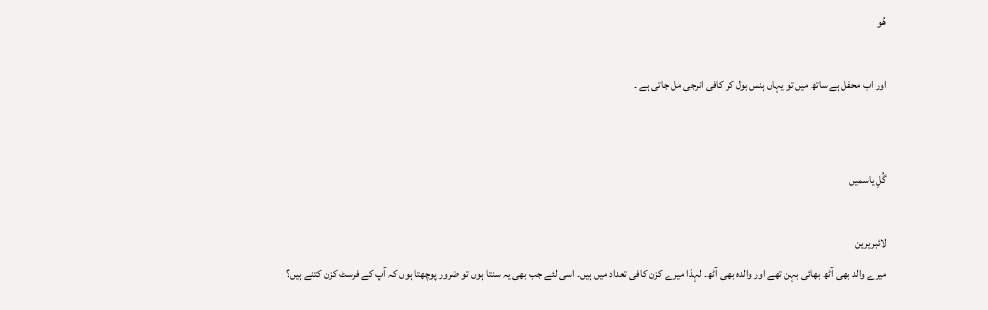ھُو

اور اب محفل ہے ساتھ میں تو یہاں ہنس بول کر کافی انرجی مل جاتی ہے ۔


گُلِ یاسمیں

لائبریرین
میرے والد بھی آٹھ بھائی بہن تھے اور والدہ بھی آٹھ۔ لہذا میرے کزن کافی تعداد میں ہیں۔ اسی لئے جب بھی یہ سنتا ہوں تو ضرور پوچھتا ہوں کہ آپ کے فرسٹ کزن کتنے ہیں؟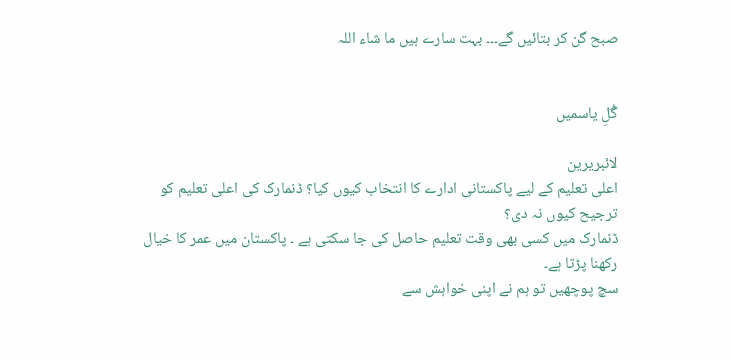صبح گن کر بتائیں گے۔۔۔ بہت سارے ہیں ما شاء اللہ


گُلِ یاسمیں

لائبریرین
اعلی تعلیم کے لیے پاکستانی ادارے کا انتخاب کیوں کیا؟ ڈنمارک کی اعلی تعلیم کو ترجیح کیوں نہ دی؟
ڈنمارک میں کسی بھی وقت تعلیم حاصل کی جا سکتی ہے ۔ پاکستان میں عمر کا خیال رکھنا پڑتا ہے۔
سچ پوچھیں تو ہم نے اپنی خواہش سے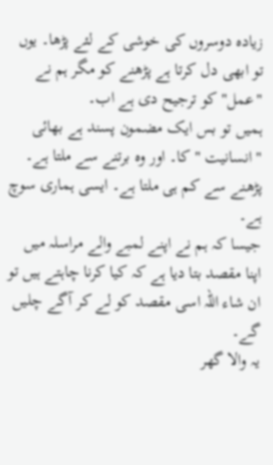زیادہ دوسروں کی خوشی کے لئے پڑھا۔ یوں تو ابھی دل کرتا ہے پڑھنے کو مگر ہم نے "عمل" کو ترجیح دی ہے اب۔
ہمیں تو بس ایک مضمون پسند ہے بھائی "انسانیت " کا۔ اور وہ برتنے سے ملتا ہے۔ پڑھنے سے کم ہی ملتا ہے۔ ایسی ہماری سوچ ہے۔
جیسا کہ ہم نے اپنے لمبے والے مراسلہ میں اپنا مقصد بتا دیا ہے کہ کیا کرنا چاہتے ہیں تو ان شاء اللہ اسی مقصد کو لے کر آگے چلیں گے۔
یہ والا گھر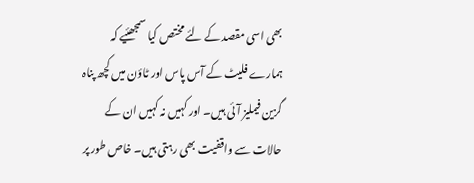بھی اسی مقصد کے لئے مختص کیا سمجھئیے کہ ہمارے فلیٹ کے آس پاس اور ٹاؤن میں کچھ پناہ گزین فیملیز آئی ہیں۔ اور کہیں نہ کہیں ان کے حالات سے واقفیت بھی رہتی ہیں۔ خاص طور پر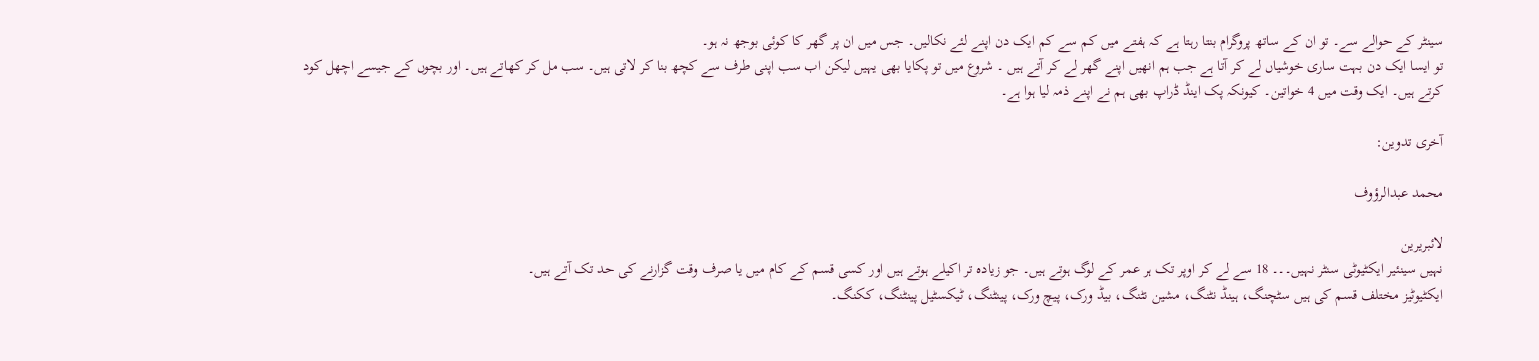سینٹر کے حوالے سے۔ تو ان کے ساتھ پروگرام بنتا رہتا ہے کہ ہفتے میں کم سے کم ایک دن اپنے لئے نکالیں۔ جس میں ان پر گھر کا کوئی بوجھ نہ ہو۔
تو ایسا ایک دن بہت ساری خوشیاں لے کر آتا ہے جب ہم انھیں اپنے گھر لے کر آتے ہیں ۔ شروع میں تو پکایا بھی یہیں لیکن اب سب اپنی طرف سے کچھ بنا کر لاتی ہیں۔ سب مل کر کھاتے ہیں۔ اور بچوں کے جیسے اچھل کود کرتے ہیں۔ ایک وقت میں 4 خواتین۔ کیونکہ پک اینڈ ڈراپ بھی ہم نے اپنے ذمہ لیا ہوا ہے۔

آخری تدوین:

محمد عبدالرؤوف

لائبریرین
نہیں سینئیر ایکٹیوٹی سنٹر نہیں۔۔۔ 18 سے لے کر اوپر تک ہر عمر کے لوگ ہوتے ہیں۔ جو زیادہ تر اکیلے ہوتے ہیں اور کسی قسم کے کام میں یا صرف وقت گزارنے کی حد تک آتے ہیں۔
ایکٹیوٹیز مختلف قسم کی ہیں سٹچنگ، ہینڈ نٹنگ، مشین نٹنگ، بیڈ ورک، پیچ ورک، پینٹنگ، ٹیکسٹیل پینٹنگ، ککنگ۔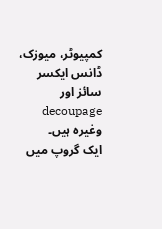کمپیوٹر، میوزک، ڈانس ایکسر سائز اور decoupage وغیرہ ہیں۔
ایک گروپ میں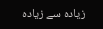زیادہ سے زیادہ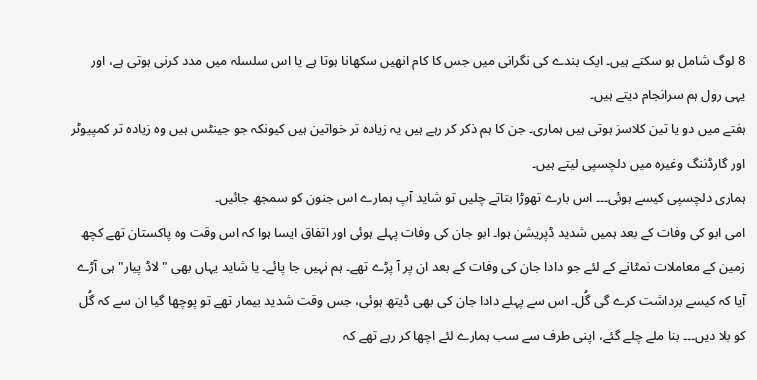8 لوگ شامل ہو سکتے ہیں۔ ایک بندے کی نگرانی میں جس کا کام انھیں سکھانا ہوتا ہے یا اس سلسلہ میں مدد کرنی ہوتی ہے، اور یہی رول ہم سرانجام دیتے ہیں۔
ہفتے میں دو یا تین کلاسز ہوتی ہیں ہماری۔ جن کا ہم ذکر کر رہے ہیں یہ زیادہ تر خواتین ہیں کیونکہ جو جینٹس ہیں وہ زیادہ تر کمپیوٹر اور گارڈننگ وغیرہ میں دلچسپی لیتے ہیں۔
ہماری دلچسپی کیسے ہوئی۔۔۔ اس بارے تھوڑا بتاتے چلیں تو شاید آپ ہمارے اس جنون کو سمجھ جائیں۔
امی ابو کی وفات کے بعد ہمیں شدید ڈپریشن ہوا۔ ابو جان کی وفات پہلے ہوئی اور اتفاق ایسا ہوا کہ اس وقت وہ پاکستان تھے کچھ زمین کے معاملات نمٹانے کے لئے جو دادا جان کی وفات کے بعد ان پر آ پڑے تھے۔ ہم نہیں جا پائے۔ یا شاید یہاں بھی "لاڈ پیار" ہی آڑے آیا کہ کیسے برداشت کرے گی گُل۔ اس سے پہلے دادا جان کی بھی ڈیتھ ہوئی، جس وقت شدید بیمار تھے تو پوچھا گیا ان سے کہ گُل کو بلا دیں۔۔۔ بنا ملے چلے گئے، اپنی طرف سے سب ہمارے لئے اچھا کر رہے تھے کہ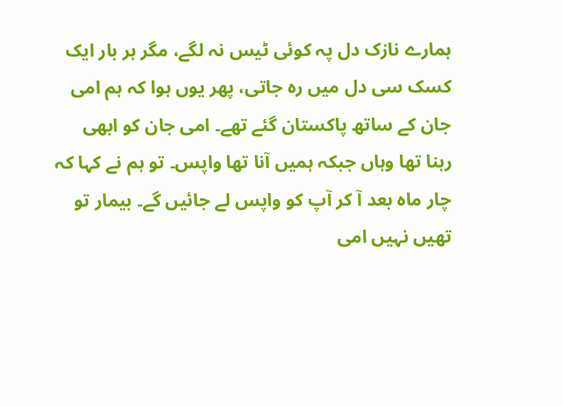ہمارے نازک دل پہ کوئی ٹیس نہ لگے، مگر ہر بار ایک کسک سی دل میں رہ جاتی، پھر یوں ہوا کہ ہم امی جان کے ساتھ پاکستان گئے تھے۔ امی جان کو ابھی رہنا تھا وہاں جبکہ ہمیں آنا تھا واپس۔ تو ہم نے کہا کہ چار ماہ بعد آ کر آپ کو واپس لے جائیں گے۔ بیمار تو تھیں نہیں امی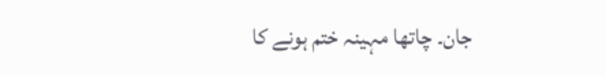جان۔ چاتھا مہینہ ختم ہونے کا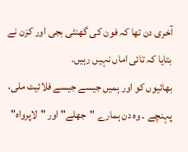آخری دن تھا کہ فون کی گھنٹی بجی اور کزن نے بتایا کہ تائی اماں نہیں رہیں۔
بھائیوں کو اور ہمیں جیسے جیسے فلائیٹ ملی، پہنچے ۔ وہ دن ہمارے "جھلے" اور "لاپرواہ"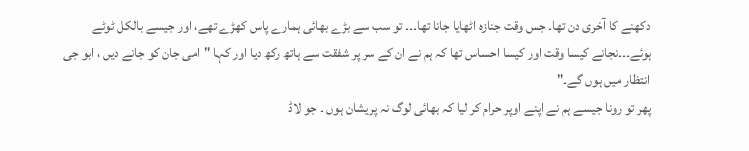دکھنے کا آخری دن تھا۔ جس وقت جنازہ اٹھایا جانا تھا۔۔۔ تو سب سے بڑے بھائی ہمارے پاس کھڑے تھے، اور جیسے بالکل ٹوٹے ہوئے۔۔۔نجانے کیسا وقت اور کیسا احساس تھا کہ ہم نے ان کے سر پر شفقت سے ہاتھ رکھ دیا اور کہا "امی جان کو جانے دیں ، ابو جی انتظار میں ہوں گے۔"
پھر تو رونا جیسے ہم نے اپنے اوپر حرام کر لیا کہ بھائی لوگ نہ پریشان ہوں ۔ جو لاڈ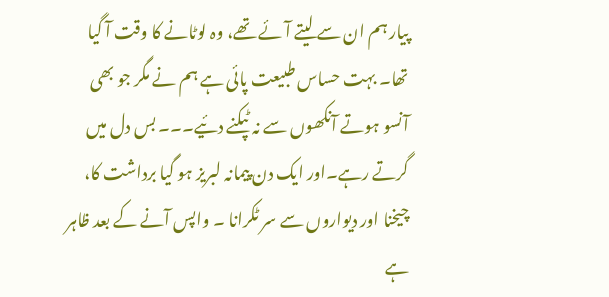پیار ہم ان سے لیتے آئے تھے، وہ لوٹانے کا وقت آ گیا تھا۔ بہت حساس طبیعت پائی ہے ہم نے مگر جو بھی آنسو ہوتے آنکھوں سے نہ ٹپکنے دئیے۔۔۔ بس دل میں گرتے رہے۔اور ایک دن پیمانہ لبریز ہو گیا برداشت کا، چیخنا اور دیواروں سے سر ٹکرانا ۔ واپس آنے کے بعد ظاہر ہے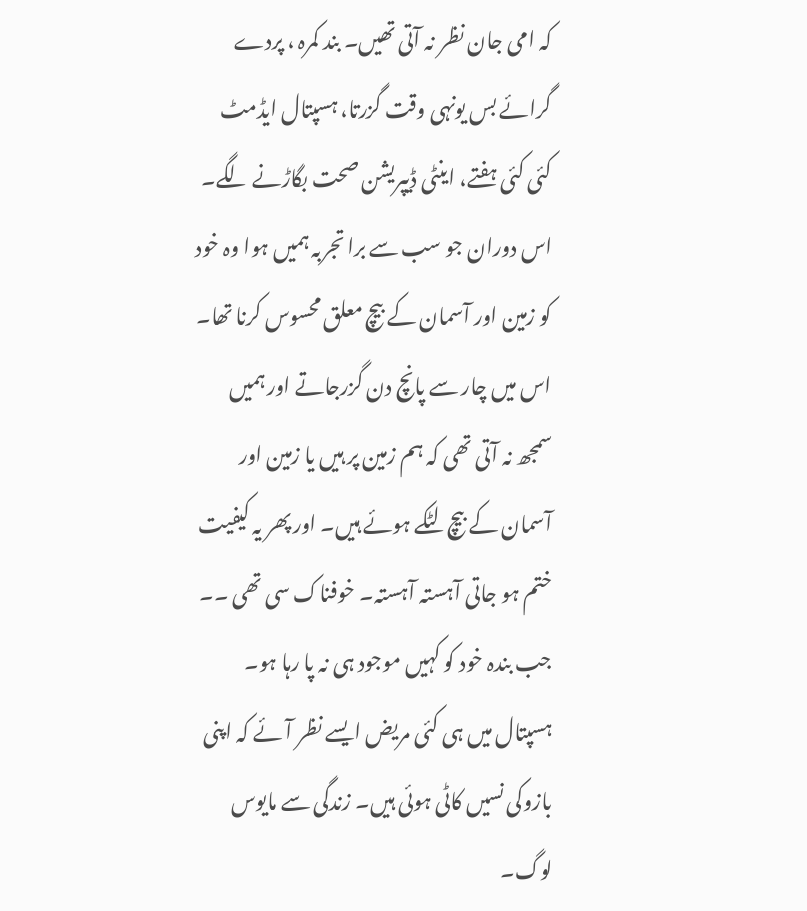کہ امی جان نظر نہ آتی تھیں۔ بند کمرہ ، پردے گرائے بس یونہی وقت گزرتا، ہسپتال ایڈمٹ کئی کئی ہفتے، اینٹی ڈیپریشن صحت بگاڑنے لگے۔ اس دوران جو سب سے برا تجربہ ہمیں ہوا وہ خود کو زمین اور آسمان کے بیچ معلق محسوس کرنا تھا۔ اس میں چار سے پانچ دن گزرجاتے اور ہمیں سمجھ نہ آتی تھی کہ ہم زمین پر ہیں یا زمین اور آسمان کے بیچ لٹکے ہوئے ہیں۔ اور پھر یہ کیفیت ختم ہو جاتی آہستہ آہستہ۔ خوفناک سی تھی ۔۔ جب بندہ خود کو کہیں موجود ہی نہ پا رہا ہو۔
ہسپتال میں ہی کئی مریض ایسے نظر آئے کہ اپنی بازوکی نسیں کاٹی ہوئی ہیں۔ زندگی سے مایوس لوگ۔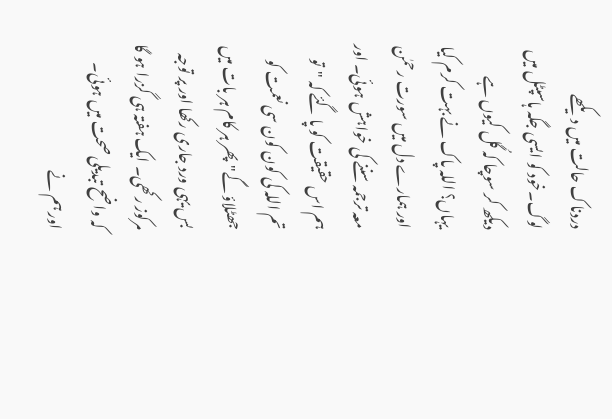دردناک حالت میں دیکھے لوگ۔خود کو ایسی جگہ ہاسپٹل میں دیکھ کر سوچا کہ گُل کیوں ہے یہاں؟ اللہ پاک نے بہت کرم کیا اور ہمارے دل میں سورت رحمٰن معہ ترجمہ سننے کی خواہش ہوئی۔ اور ہم اس حقیقت کو پا گئے کہ "تو تم اللہ کی کون کون سی نعمت کو جھٹلاؤ گے" پھر ہر کام ہر بات میں بس یہی ورد جاری رکھا اور پر توجہ مرکوز رکھی۔ ایک ہفتہ ہی گزرا ہو گا کہ واضح تبدیلی صحت میں ہوئی۔ اور ہم نے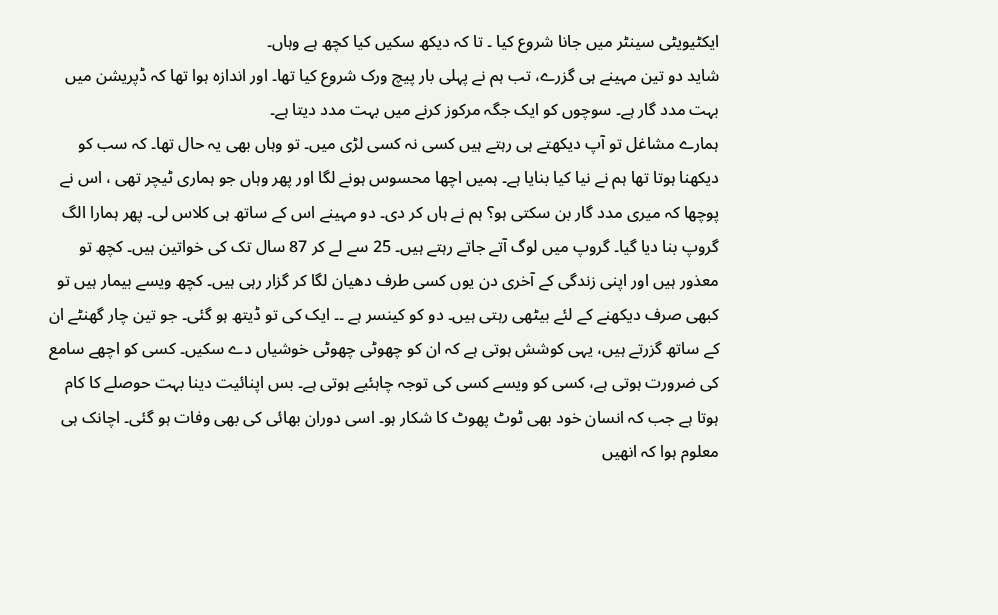ایکٹیویٹی سینٹر میں جانا شروع کیا ۔ تا کہ دیکھ سکیں کیا کچھ ہے وہاں۔
شاید دو تین مہینے ہی گزرے، تب ہم نے پہلی بار پیچ ورک شروع کیا تھا۔ اور اندازہ ہوا تھا کہ ڈپریشن میں بہت مدد گار ہے۔ سوچوں کو ایک جگہ مرکوز کرنے میں بہت مدد دیتا ہے۔
ہمارے مشاغل تو آپ دیکھتے ہی رہتے ہیں کسی نہ کسی لڑی میں۔ تو وہاں بھی یہ حال تھا۔ کہ سب کو دیکھنا ہوتا تھا ہم نے نیا کیا بنایا ہے۔ ہمیں اچھا محسوس ہونے لگا اور پھر وہاں جو ہماری ٹیچر تھی ، اس نے پوچھا کہ میری مدد گار بن سکتی ہو؟ ہم نے ہاں کر دی۔ دو مہینے اس کے ساتھ ہی کلاس لی۔ پھر ہمارا الگ گروپ بنا دیا گیا۔ گروپ میں لوگ آتے جاتے رہتے ہیں۔ 25 سے لے کر 87 سال تک کی خواتین ہیں۔ کچھ تو معذور ہیں اور اپنی زندگی کے آخری دن یوں کسی طرف دھیان لگا کر گزار رہی ہیں۔ کچھ ویسے بیمار ہیں تو کبھی صرف دیکھنے کے لئے بیٹھی رہتی ہیں۔ دو کو کینسر ہے ۔۔ ایک کی تو ڈیتھ ہو گئی۔ جو تین چار گھنٹے ان کے ساتھ گزرتے ہیں، یہی کوشش ہوتی ہے کہ ان کو چھوٹی چھوٹی خوشیاں دے سکیں۔ کسی کو اچھے سامع کی ضرورت ہوتی ہے، کسی کو ویسے کسی کی توجہ چاہئیے ہوتی ہے۔ بس اپنائیت دینا بہت حوصلے کا کام ہوتا ہے جب کہ انسان خود بھی ٹوٹ پھوٹ کا شکار ہو۔ اسی دوران بھائی کی بھی وفات ہو گئی۔ اچانک ہی معلوم ہوا کہ انھیں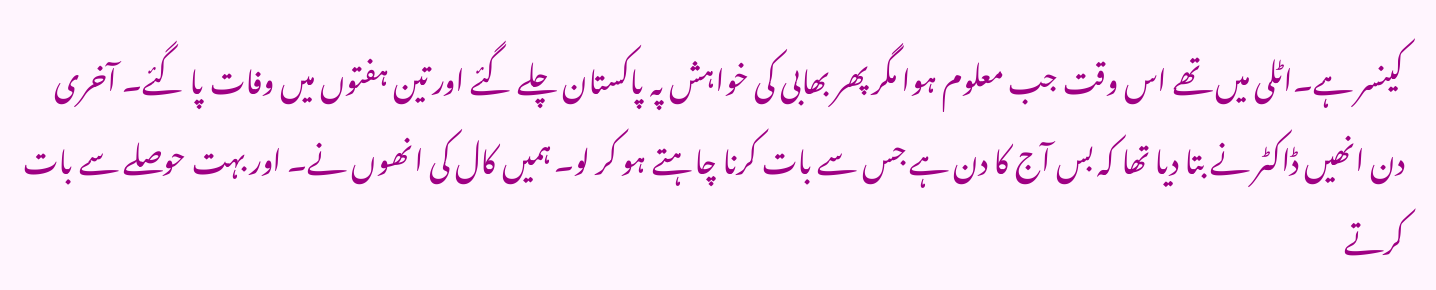کینسر ہے۔اٹلی میں تھے اس وقت جب معلوم ہوا مگر پھر بھابی کی خواہش پہ پاکستان چلے گئے اور تین ہفتوں میں وفات پا گئے۔ آخری دن انھیں ڈاکٹر نے بتا دیا تھا کہ بس آج کا دن ہے جس سے بات کرنا چاہتے ہو کر لو۔ ہمیں کال کی انھوں نے۔ اور بہت حوصلے سے بات کرتے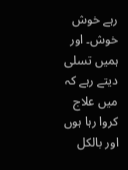رہے خوش خوش۔ اور ہمیں تسلی دیتے رہے کہ میں علاج کروا رہا ہوں اور بالکل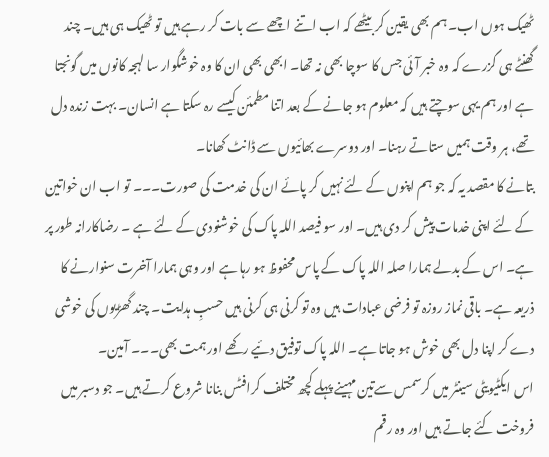ٹھیک ہوں اب۔ ہم بھی یقین کر بیٹھے کہ اب اتنے اچھے سے بات کر رہے ہیں تو ٹھیک ہی ہیں۔ چند گھنٹے ہی گزرے کہ وہ خبر آئی جس کا سوچا بھی نہ تھا۔ ابھی بھی ان کا وہ خوشگوار سا لہجہ کانوں میں گونجتا ہے اور ہم یہی سوچتے ہیں کہ معلوم ہو جانے کے بعد اتنا مطمئن کیسے رہ سکتا ہے انسان۔ بہت زندہ دل تھے، ہر وقت ہمیں ستاتے رہنا۔ اور دوسرے بھائیوں سے ڈانٹ کھانا۔
بتانے کا مقصد یہ کہ جو ہم اپنوں کے لئے نہیں کر پائے ان کی خدمت کی صورت۔۔۔ تو اب ان خواتین کے لئے اپنی خدمات پیش کر دی ہیں۔ اور سو فیصد اللہ پاک کی خوشنودی کے لئے ہے ۔ رضاکارانہ طور پر ہے۔ اس کے بدلے ہمارا صلہ اللہ پاک کے پاس محفوظ ہو رہا ہے اور وہی ہمارا آخرت سنوارنے کا ذریعہ ہے۔ باقی نماز روزہ تو فرضی عبادات ہیں وہ تو کرنی ہی کرنی ہیں حسبِ ہدایت۔ چند گھڑیوں کی خوشی دے کر اپنا دل بھی خوش ہو جاتا ہے۔ اللہ پاک توفیق دئیے رکھے اور ہمت بھی۔۔۔ آمین۔
اس ایکٹیویٹی سینٹر میں کرسمس سےتین مہینے پہلے کچھ مختلف کرافٹس بنانا شروع کرتے ہیں۔ جو دسبر میں فروخت کئے جاتے ہیں اور وہ رقم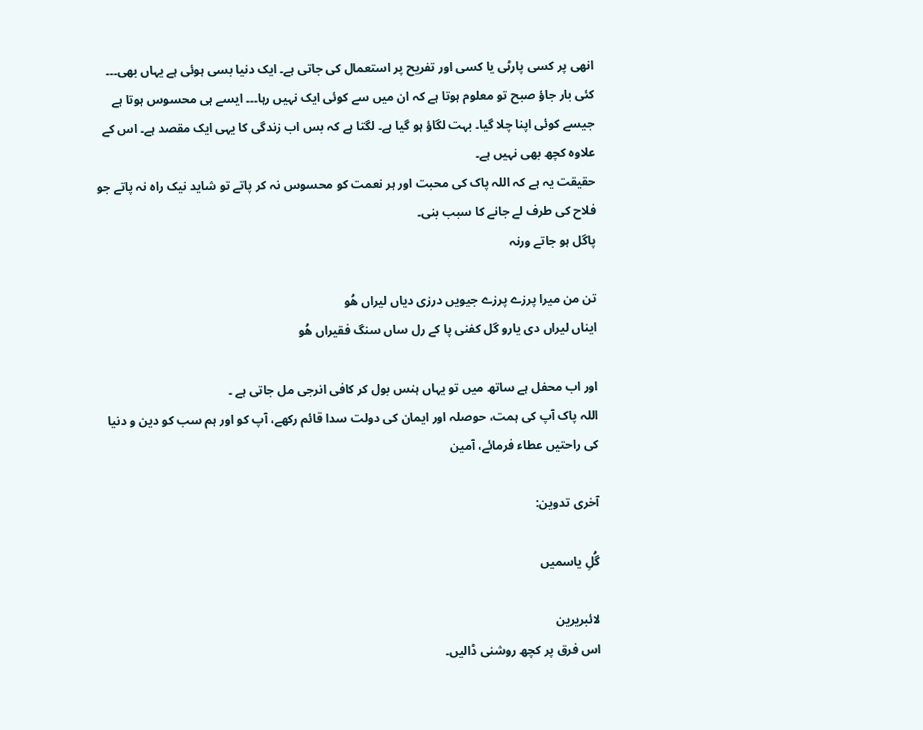انھی پر کسی پارٹی یا کسی اور تفریح پر استعمال کی جاتی ہے۔ ایک دنیا بسی ہوئی ہے یہاں بھی۔۔۔ کئی بار جاؤ صبح تو معلوم ہوتا ہے کہ ان میں سے کوئی ایک نہیں رہا۔۔۔ ایسے ہی محسوس ہوتا ہے جیسے کوئی اپنا چلا گیا۔ بہت لگاؤ ہو گیا ہے۔ لگتا ہے کہ بس اب زندگی کا یہی ایک مقصد ہے۔ اس کے علاوہ کچھ بھی نہیں ہے۔
حقیقت یہ ہے کہ اللہ پاک کی محبت اور ہر نعمت کو محسوس نہ کر پاتے تو شاید نیک راہ نہ پاتے جو فلاح کی طرف لے جانے کا سبب بنی۔
پاگل ہو جاتے ورنہ

تن من میرا پرزے پرزے جیویں درزی دیاں لیراں ھُو
ایناں لیراں دی یارو گل کفنی پا کے رل ساں سنگ فقیراں ھُو

اور اب محفل ہے ساتھ میں تو یہاں ہنس بول کر کافی انرجی مل جاتی ہے ۔
اللہ پاک آپ کی ہمت، حوصلہ اور ایمان کی دولت سدا قائم رکھے، آپ کو اور ہم سب کو دین و دنیا کی راحتیں عطاء فرمائے، آمین

آخری تدوین:

گُلِ یاسمیں

لائبریرین
اس فرق پر کچھ روشنی ڈالیں۔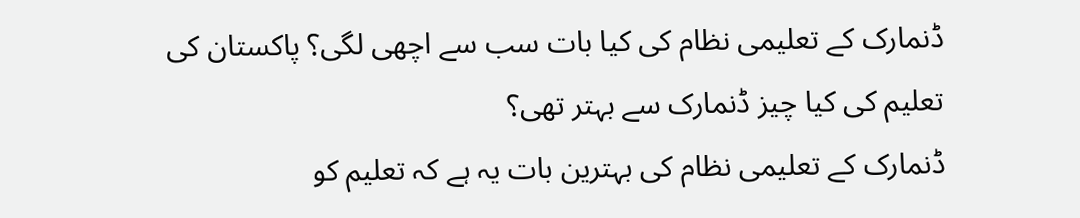ڈنمارک کے تعلیمی نظام کی کیا بات سب سے اچھی لگی؟ پاکستان کی تعلیم کی کیا چیز ڈنمارک سے بہتر تھی؟
ڈنمارک کے تعلیمی نظام کی بہترین بات یہ ہے کہ تعلیم کو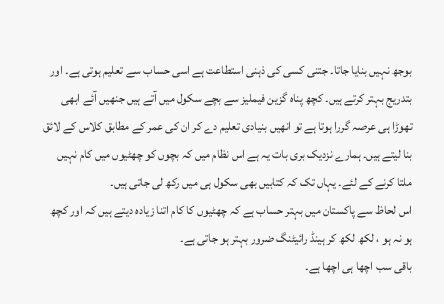بوجھ نہیں بنایا جاتا۔ جتنی کسی کی ذہنی استطاعت ہے اسی حساب سے تعلیم ہوتی ہے۔ اور بتدریج بہتر کرتے ہیں۔ کچھ پناہ گزین فیملیز سے بچے سکول میں آتے ہیں جنھیں آئے ابھی تھوڑا ہی عرصہ گررا ہوتا ہے تو انھیں بنیادی تعلیم دے کر ان کی عمر کے مطابق کلاس کے لائق بنا لیتے ہیں۔ ہمارے نزدیک بری بات یہ ہے اس نظام میں کہ بچوں کو چھٹیوں میں کام نہیں ملتا کرنے کے لئے۔ یہاں تک کہ کتابیں بھی سکول ہی میں رکھ لی جاتی ہیں۔
اس لحاظ سے پاکستان میں بہتر حساب ہے کہ چھٹیوں کا کام اتنا زیادہ دیتے ہیں کہ اور کچھ ہو نہ ہو ، لکھ لکھ کر ہینڈ رائیٹنگ ضرور بہتر ہو جاتی ہے۔
باقی سب اچھا ہی اچھا ہے۔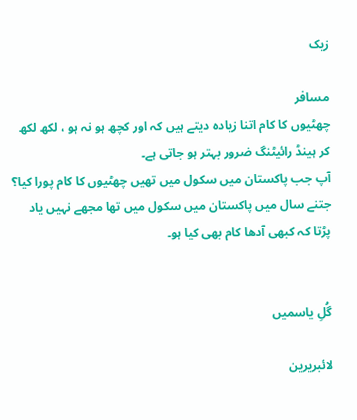زیک

مسافر
چھٹیوں کا کام اتنا زیادہ دیتے ہیں کہ اور کچھ ہو نہ ہو ، لکھ لکھ کر ہینڈ رائیٹنگ ضرور بہتر ہو جاتی ہے۔
آپ جب پاکستان میں سکول میں تھیں چھٹیوں کا کام پورا کیا؟ جتنے سال میں پاکستان میں سکول میں تھا مجھے نہیں یاد پڑتا کہ کبھی آدھا کام بھی کیا ہو۔


گُلِ یاسمیں

لائبریرین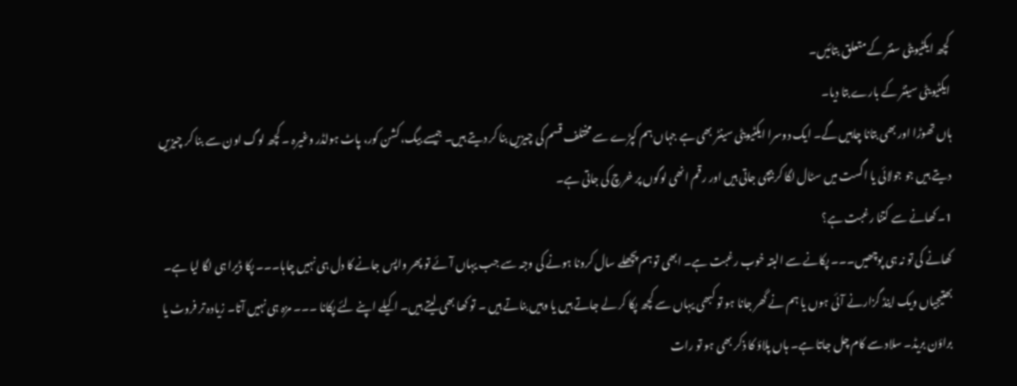کچھ ایکٹیویٹی سنٹر کے متعلق بتائیں۔
ایکٹیویٹی سینٹر کے بارے بتا دیا۔
ہاں تھوڑا اور بھی بتانا چاہیں گے۔ ایک دوسرا ایکٹیویٹی سینٹر بھی ہے جہاں ہم کپڑے سے مختلف قسم کی چیزیں بنا کر دیتے ہیں۔ جیسے بیگ، کشن کور، پاٹ ہولڈر وغیرہ ۔ کچھ لوگ اون سے بنا کر چیزیں دیتے ہیں جو جولائی یا اگست میں سٹال لگا کر بیچی جاتی ہیں اور رقم انھی لوگوں پر خرچ کی جاتی ہے۔
1۔ کھانے سے کتنا رغبت ہے؟
کھانے کی تو نہ ہی پوچھیں۔۔۔ پکانے سے البتہ خوب رغبت ہے۔ ابھی تو ہم پچھلے سال کرونا ہونے کی وجہ سے جب یہاں آئے تو پھر واپس جانے کا دل ہی نہیں چاہا۔۔۔ پکا ڈیرا ہی لگا لیا ہے۔ بھتیجیاں ویک اینڈ گزارنے آئی ہوں یا ہم نے گھر جانا ہو تو کبھی یہاں سے کچھ پکا کر لے جاتے ہیں یا وہیں بناتے ہیں ۔ تو کھا بھی لیتے ہیں۔ اکیلے اپنے لئے پکانا ۔۔۔ مزہ ہی نہیں آتا۔ زیادہ تر فروٹ یا براؤن بریڈ۔ سلاد سے کام چل جاتا ہے۔ ہاں پلاؤ کا ذکر بھی ہو تو رات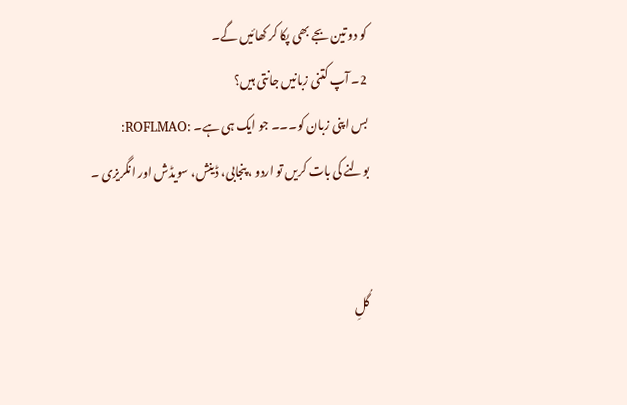کو دو تین بجے بھی پکا کر کھائیں گے۔
2۔ آپ کتنی زبانیں جانتی ہیں؟
بس اپنی زبان کو۔۔۔ جو ایک ہی ہے۔ :ROFLMAO:
بولنے کی بات کریں تو اردو ، پنجابی، ڈینش، سویڈش اور انگریزی ۔


گُلِ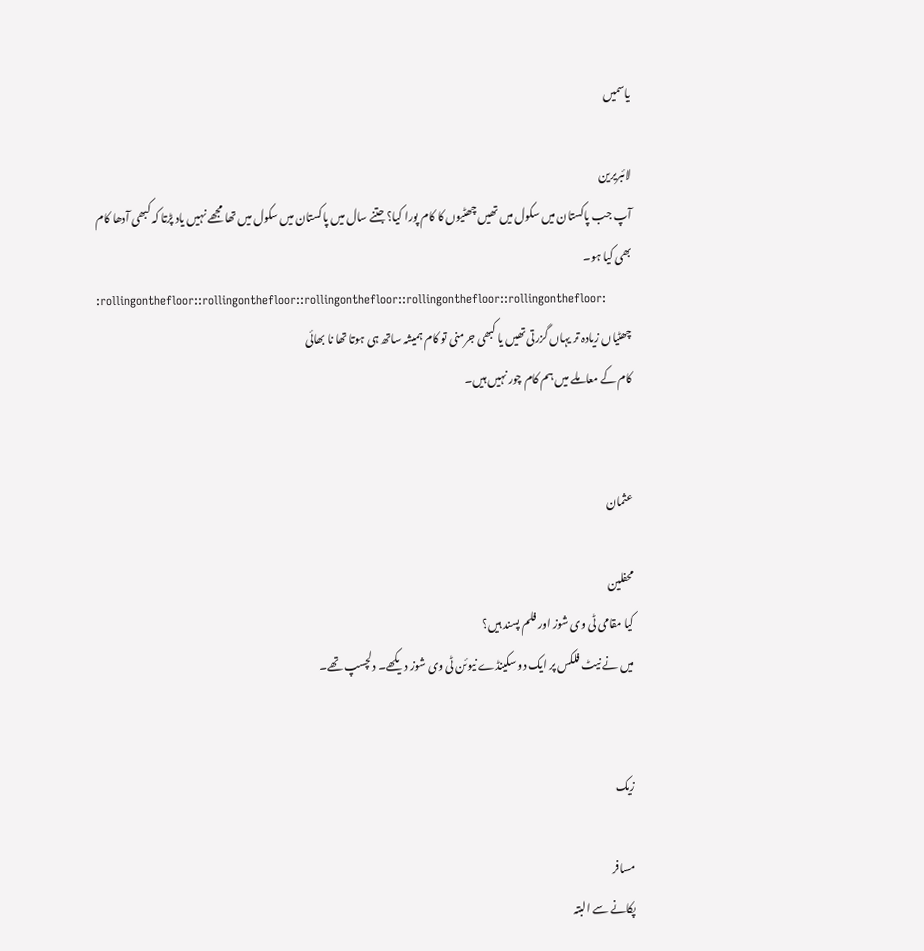یاسمیں

لائبریرین
آپ جب پاکستان میں سکول میں تھیں چھٹیوں کا کام پورا کیا؟ جتنے سال میں پاکستان میں سکول میں تھا مجھے نہیں یاد پڑتا کہ کبھی آدھا کام بھی کیا ہو۔
:rollingonthefloor::rollingonthefloor::rollingonthefloor::rollingonthefloor::rollingonthefloor:
چھٹیاں زیادہ تر یہاں گزرتی تھیں یا کبھی جرمنی تو کام ہمیشہ ساتھ ہی ہوتا تھا نا بھائی
کام کے معاملے میں ہم کام چور نہیں ہیں۔


عثمان

محفلین
کیا مقامی ٹی وی شوز اور فلم پسند ہیں؟
میں نے نیٹ فلکس پر ایک دو سکینڈے نیوئن ٹی وی شوز دیکھے۔ دلچسپ تھے۔


زیک

مسافر
پکانے سے البتہ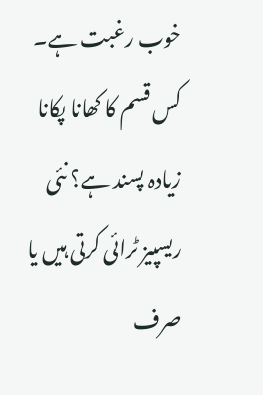خوب رغبت ہے۔
کس قسم کا کھانا پکانا زیادہ پسند ہے؟ نئی ریسپیز ٹرائی کرتی ہیں یا صرف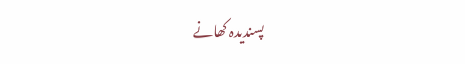پسندیدہ کھانے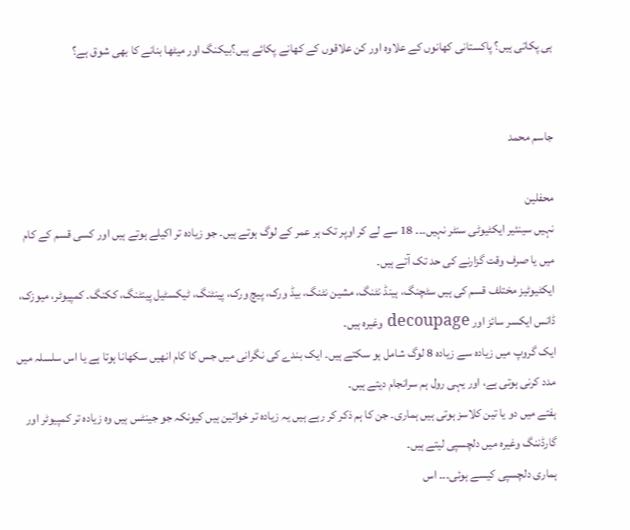ہی پکاتی ہیں؟ پاکستانی کھانوں کے علاوہ اور کن علاقوں کے کھانے پکائے ہیں؟بیکنگ اور میٹھا بنانے کا بھی شوق ہے؟


جاسم محمد

محفلین
نہیں سینئیر ایکٹیوٹی سنٹر نہیں۔۔۔ 18 سے لے کر اوپر تک ہر عمر کے لوگ ہوتے ہیں۔ جو زیادہ تر اکیلے ہوتے ہیں اور کسی قسم کے کام میں یا صرف وقت گزارنے کی حد تک آتے ہیں۔
ایکٹیوٹیز مختلف قسم کی ہیں سٹچنگ، ہینڈ نٹنگ، مشین نٹنگ، بیڈ ورک، پیچ ورک، پینٹنگ، ٹیکسٹیل پینٹنگ، ککنگ۔ کمپیوٹر، میوزک، ڈانس ایکسر سائز اور decoupage وغیرہ ہیں۔
ایک گروپ میں زیادہ سے زیادہ 8 لوگ شامل ہو سکتے ہیں۔ ایک بندے کی نگرانی میں جس کا کام انھیں سکھانا ہوتا ہے یا اس سلسلہ میں مدد کرنی ہوتی ہے، اور یہی رول ہم سرانجام دیتے ہیں۔
ہفتے میں دو یا تین کلاسز ہوتی ہیں ہماری۔ جن کا ہم ذکر کر رہے ہیں یہ زیادہ تر خواتین ہیں کیونکہ جو جینٹس ہیں وہ زیادہ تر کمپیوٹر اور گارڈننگ وغیرہ میں دلچسپی لیتے ہیں۔
ہماری دلچسپی کیسے ہوئی۔۔۔ اس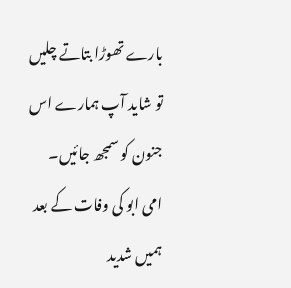بارے تھوڑا بتاتے چلیں تو شاید آپ ہمارے اس جنون کو سمجھ جائیں۔
امی ابو کی وفات کے بعد ہمیں شدید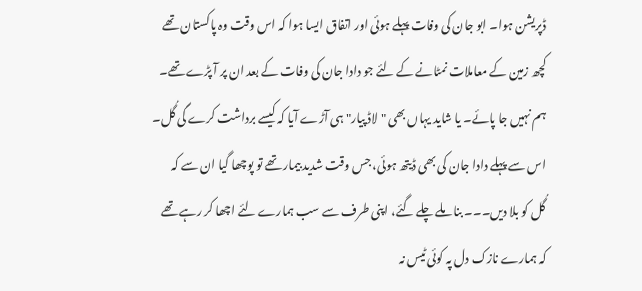ڈپریشن ہوا۔ ابو جان کی وفات پہلے ہوئی اور اتفاق ایسا ہوا کہ اس وقت وہ پاکستان تھے کچھ زمین کے معاملات نمٹانے کے لئے جو دادا جان کی وفات کے بعد ان پر آ پڑے تھے۔ ہم نہیں جا پائے۔ یا شاید یہاں بھی "لاڈ پیار" ہی آڑے آیا کہ کیسے برداشت کرے گی گُل۔ اس سے پہلے دادا جان کی بھی ڈیتھ ہوئی، جس وقت شدید بیمار تھے تو پوچھا گیا ان سے کہ گُل کو بلا دیں۔۔۔ بنا ملے چلے گئے، اپنی طرف سے سب ہمارے لئے اچھا کر رہے تھے کہ ہمارے نازک دل پہ کوئی ٹیس نہ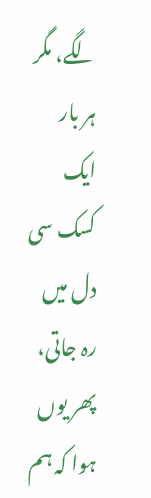لگے، مگر ہر بار ایک کسک سی دل میں رہ جاتی، پھر یوں ہوا کہ ہم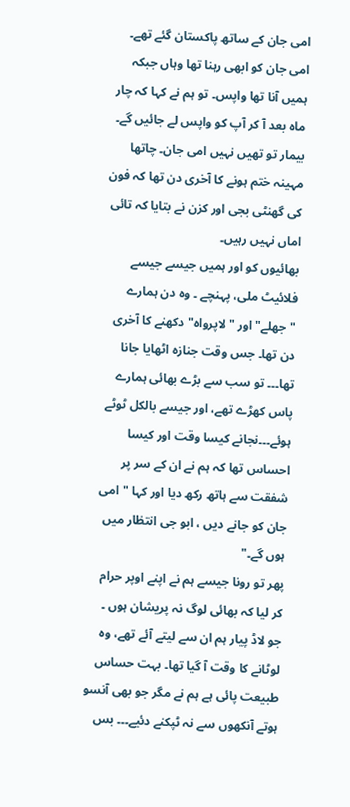امی جان کے ساتھ پاکستان گئے تھے۔ امی جان کو ابھی رہنا تھا وہاں جبکہ ہمیں آنا تھا واپس۔ تو ہم نے کہا کہ چار ماہ بعد آ کر آپ کو واپس لے جائیں گے۔ بیمار تو تھیں نہیں امی جان۔ چاتھا مہینہ ختم ہونے کا آخری دن تھا کہ فون کی گھنٹی بجی اور کزن نے بتایا کہ تائی اماں نہیں رہیں۔
بھائیوں کو اور ہمیں جیسے جیسے فلائیٹ ملی، پہنچے ۔ وہ دن ہمارے "جھلے" اور "لاپرواہ" دکھنے کا آخری دن تھا۔ جس وقت جنازہ اٹھایا جانا تھا۔۔۔ تو سب سے بڑے بھائی ہمارے پاس کھڑے تھے، اور جیسے بالکل ٹوٹے ہوئے۔۔۔نجانے کیسا وقت اور کیسا احساس تھا کہ ہم نے ان کے سر پر شفقت سے ہاتھ رکھ دیا اور کہا "امی جان کو جانے دیں ، ابو جی انتظار میں ہوں گے۔"
پھر تو رونا جیسے ہم نے اپنے اوپر حرام کر لیا کہ بھائی لوگ نہ پریشان ہوں ۔ جو لاڈ پیار ہم ان سے لیتے آئے تھے، وہ لوٹانے کا وقت آ گیا تھا۔ بہت حساس طبیعت پائی ہے ہم نے مگر جو بھی آنسو ہوتے آنکھوں سے نہ ٹپکنے دئیے۔۔۔ بس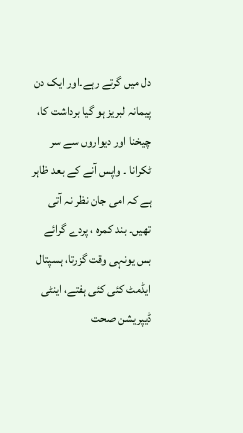دل میں گرتے رہے۔اور ایک دن پیمانہ لبریز ہو گیا برداشت کا، چیخنا اور دیواروں سے سر ٹکرانا ۔ واپس آنے کے بعد ظاہر ہے کہ امی جان نظر نہ آتی تھیں۔ بند کمرہ ، پردے گرائے بس یونہی وقت گزرتا، ہسپتال ایڈمٹ کئی کئی ہفتے، اینٹی ڈیپریشن صحت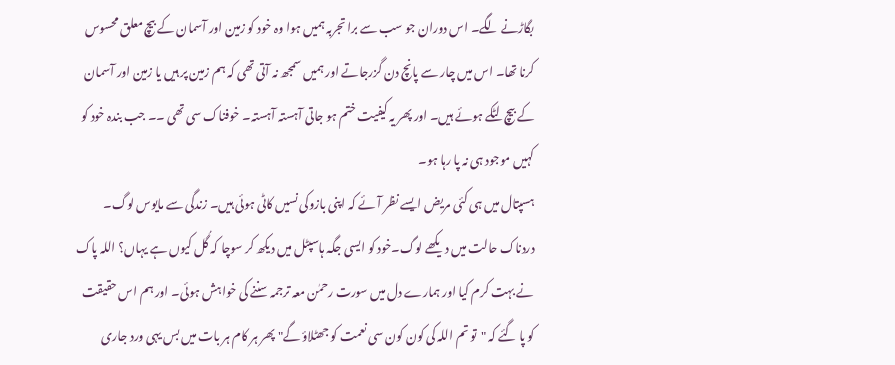بگاڑنے لگے۔ اس دوران جو سب سے برا تجربہ ہمیں ہوا وہ خود کو زمین اور آسمان کے بیچ معلق محسوس کرنا تھا۔ اس میں چار سے پانچ دن گزرجاتے اور ہمیں سمجھ نہ آتی تھی کہ ہم زمین پر ہیں یا زمین اور آسمان کے بیچ لٹکے ہوئے ہیں۔ اور پھر یہ کیفیت ختم ہو جاتی آہستہ آہستہ۔ خوفناک سی تھی ۔۔ جب بندہ خود کو کہیں موجود ہی نہ پا رہا ہو۔
ہسپتال میں ہی کئی مریض ایسے نظر آئے کہ اپنی بازوکی نسیں کاٹی ہوئی ہیں۔ زندگی سے مایوس لوگ۔ دردناک حالت میں دیکھے لوگ۔خود کو ایسی جگہ ہاسپٹل میں دیکھ کر سوچا کہ گُل کیوں ہے یہاں؟ اللہ پاک نے بہت کرم کیا اور ہمارے دل میں سورت رحمٰن معہ ترجمہ سننے کی خواہش ہوئی۔ اور ہم اس حقیقت کو پا گئے کہ "تو تم اللہ کی کون کون سی نعمت کو جھٹلاؤ گے" پھر ہر کام ہر بات میں بس یہی ورد جاری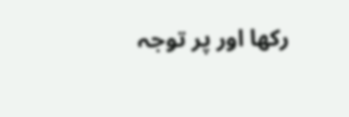رکھا اور پر توجہ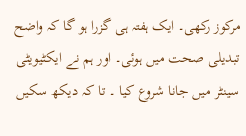مرکوز رکھی۔ ایک ہفتہ ہی گزرا ہو گا کہ واضح تبدیلی صحت میں ہوئی۔ اور ہم نے ایکٹیویٹی سینٹر میں جانا شروع کیا ۔ تا کہ دیکھ سکیں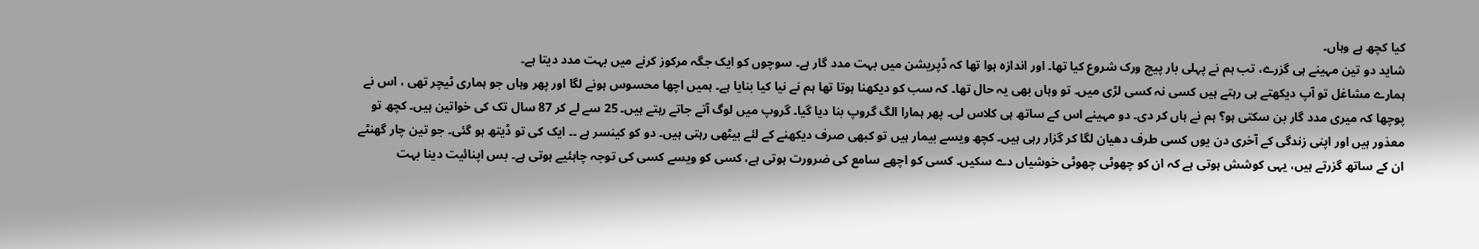کیا کچھ ہے وہاں۔
شاید دو تین مہینے ہی گزرے، تب ہم نے پہلی بار پیچ ورک شروع کیا تھا۔ اور اندازہ ہوا تھا کہ ڈپریشن میں بہت مدد گار ہے۔ سوچوں کو ایک جگہ مرکوز کرنے میں بہت مدد دیتا ہے۔
ہمارے مشاغل تو آپ دیکھتے ہی رہتے ہیں کسی نہ کسی لڑی میں۔ تو وہاں بھی یہ حال تھا۔ کہ سب کو دیکھنا ہوتا تھا ہم نے نیا کیا بنایا ہے۔ ہمیں اچھا محسوس ہونے لگا اور پھر وہاں جو ہماری ٹیچر تھی ، اس نے پوچھا کہ میری مدد گار بن سکتی ہو؟ ہم نے ہاں کر دی۔ دو مہینے اس کے ساتھ ہی کلاس لی۔ پھر ہمارا الگ گروپ بنا دیا گیا۔ گروپ میں لوگ آتے جاتے رہتے ہیں۔ 25 سے لے کر 87 سال تک کی خواتین ہیں۔ کچھ تو معذور ہیں اور اپنی زندگی کے آخری دن یوں کسی طرف دھیان لگا کر گزار رہی ہیں۔ کچھ ویسے بیمار ہیں تو کبھی صرف دیکھنے کے لئے بیٹھی رہتی ہیں۔ دو کو کینسر ہے ۔۔ ایک کی تو ڈیتھ ہو گئی۔ جو تین چار گھنٹے ان کے ساتھ گزرتے ہیں، یہی کوشش ہوتی ہے کہ ان کو چھوٹی چھوٹی خوشیاں دے سکیں۔ کسی کو اچھے سامع کی ضرورت ہوتی ہے، کسی کو ویسے کسی کی توجہ چاہئیے ہوتی ہے۔ بس اپنائیت دینا بہت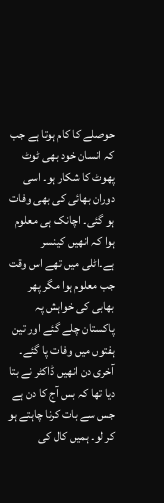حوصلے کا کام ہوتا ہے جب کہ انسان خود بھی ٹوٹ پھوٹ کا شکار ہو۔ اسی دوران بھائی کی بھی وفات ہو گئی۔ اچانک ہی معلوم ہوا کہ انھیں کینسر ہے۔اٹلی میں تھے اس وقت جب معلوم ہوا مگر پھر بھابی کی خواہش پہ پاکستان چلے گئے اور تین ہفتوں میں وفات پا گئے۔ آخری دن انھیں ڈاکٹر نے بتا دیا تھا کہ بس آج کا دن ہے جس سے بات کرنا چاہتے ہو کر لو۔ ہمیں کال کی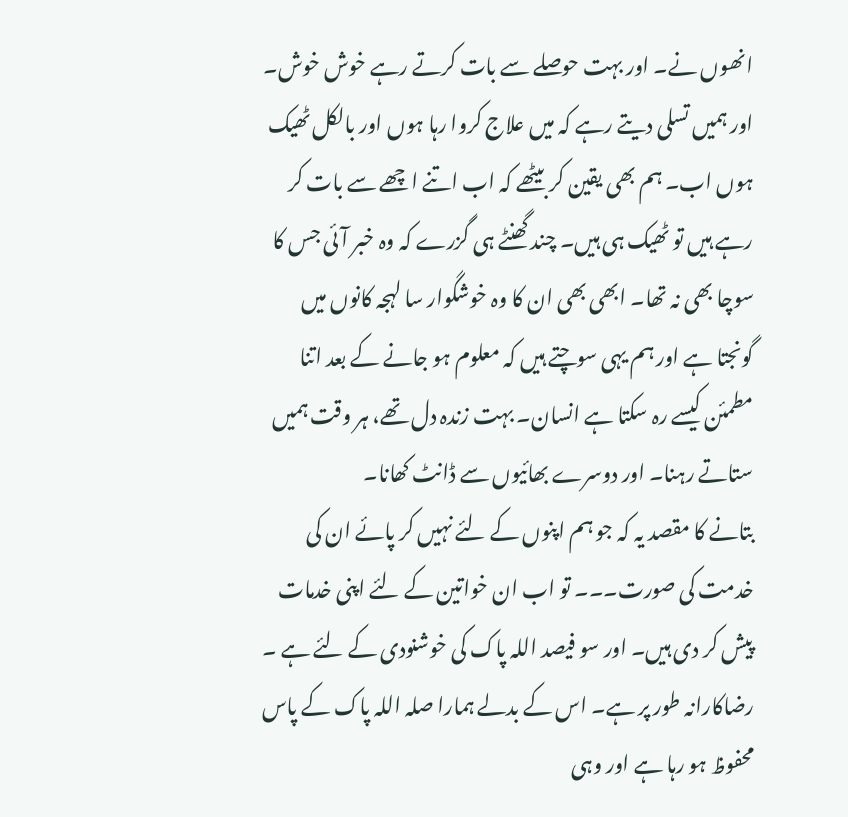انھوں نے۔ اور بہت حوصلے سے بات کرتے رہے خوش خوش۔ اور ہمیں تسلی دیتے رہے کہ میں علاج کروا رہا ہوں اور بالکل ٹھیک ہوں اب۔ ہم بھی یقین کر بیٹھے کہ اب اتنے اچھے سے بات کر رہے ہیں تو ٹھیک ہی ہیں۔ چند گھنٹے ہی گزرے کہ وہ خبر آئی جس کا سوچا بھی نہ تھا۔ ابھی بھی ان کا وہ خوشگوار سا لہجہ کانوں میں گونجتا ہے اور ہم یہی سوچتے ہیں کہ معلوم ہو جانے کے بعد اتنا مطمئن کیسے رہ سکتا ہے انسان۔ بہت زندہ دل تھے، ہر وقت ہمیں ستاتے رہنا۔ اور دوسرے بھائیوں سے ڈانٹ کھانا۔
بتانے کا مقصد یہ کہ جو ہم اپنوں کے لئے نہیں کر پائے ان کی خدمت کی صورت۔۔۔ تو اب ان خواتین کے لئے اپنی خدمات پیش کر دی ہیں۔ اور سو فیصد اللہ پاک کی خوشنودی کے لئے ہے ۔ رضاکارانہ طور پر ہے۔ اس کے بدلے ہمارا صلہ اللہ پاک کے پاس محفوظ ہو رہا ہے اور وہی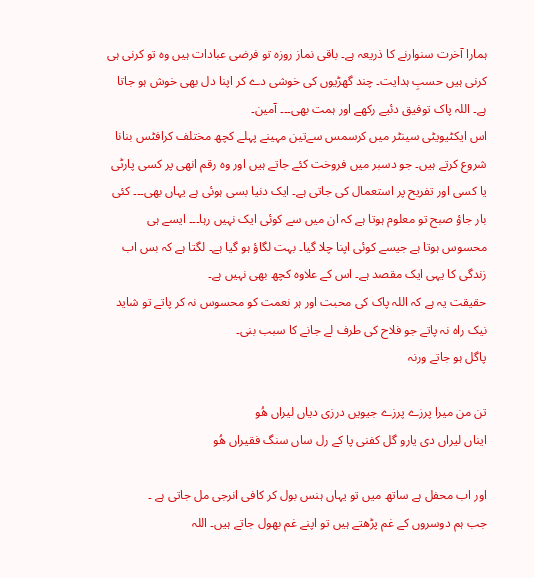ہمارا آخرت سنوارنے کا ذریعہ ہے۔ باقی نماز روزہ تو فرضی عبادات ہیں وہ تو کرنی ہی کرنی ہیں حسبِ ہدایت۔ چند گھڑیوں کی خوشی دے کر اپنا دل بھی خوش ہو جاتا ہے۔ اللہ پاک توفیق دئیے رکھے اور ہمت بھی۔۔۔ آمین۔
اس ایکٹیویٹی سینٹر میں کرسمس سےتین مہینے پہلے کچھ مختلف کرافٹس بنانا شروع کرتے ہیں۔ جو دسبر میں فروخت کئے جاتے ہیں اور وہ رقم انھی پر کسی پارٹی یا کسی اور تفریح پر استعمال کی جاتی ہے۔ ایک دنیا بسی ہوئی ہے یہاں بھی۔۔۔ کئی بار جاؤ صبح تو معلوم ہوتا ہے کہ ان میں سے کوئی ایک نہیں رہا۔۔۔ ایسے ہی محسوس ہوتا ہے جیسے کوئی اپنا چلا گیا۔ بہت لگاؤ ہو گیا ہے۔ لگتا ہے کہ بس اب زندگی کا یہی ایک مقصد ہے۔ اس کے علاوہ کچھ بھی نہیں ہے۔
حقیقت یہ ہے کہ اللہ پاک کی محبت اور ہر نعمت کو محسوس نہ کر پاتے تو شاید نیک راہ نہ پاتے جو فلاح کی طرف لے جانے کا سبب بنی۔
پاگل ہو جاتے ورنہ

تن من میرا پرزے پرزے جیویں درزی دیاں لیراں ھُو
ایناں لیراں دی یارو گل کفنی پا کے رل ساں سنگ فقیراں ھُو

اور اب محفل ہے ساتھ میں تو یہاں ہنس بول کر کافی انرجی مل جاتی ہے ۔
جب ہم دوسروں کے غم پڑھتے ہیں تو اپنے غم بھول جاتے ہیں۔ اللہ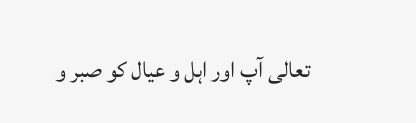تعالی آپ اور اہل و عیال کو صبر و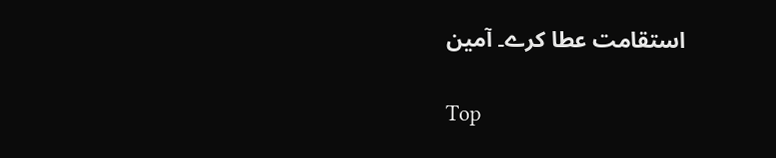استقامت عطا کرے۔ آمین

Top